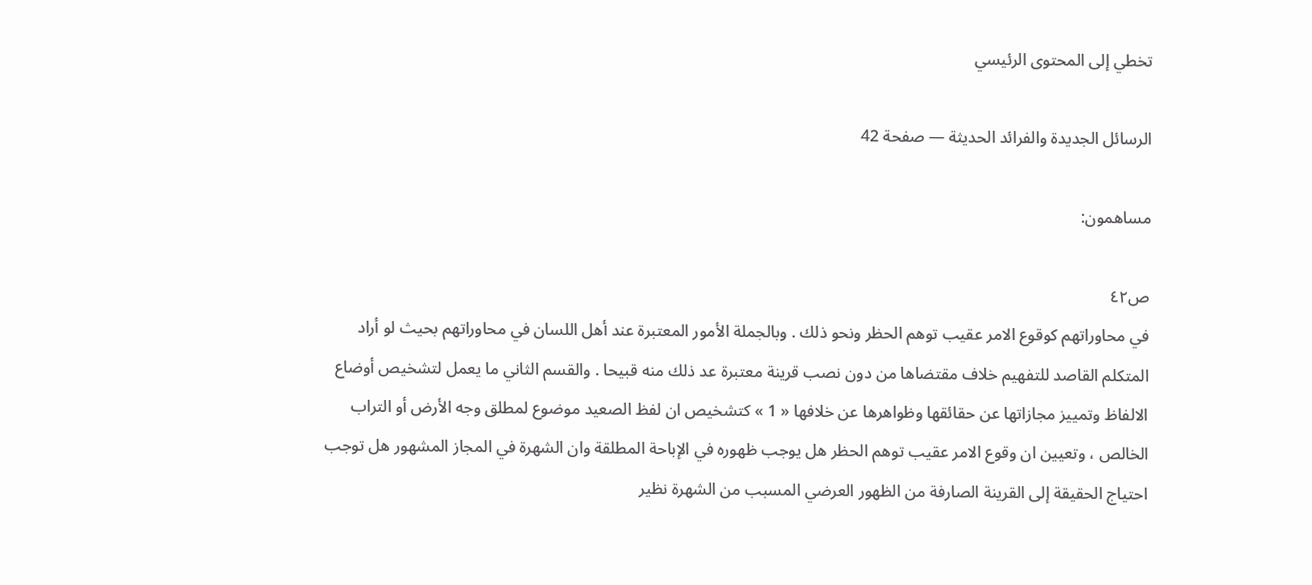تخطي إلى المحتوى الرئيسي

الرسائل الجديدة والفرائد الحديثة — صفحة 42

مساهمون:

ص٤٢
في محاوراتهم كوقوع الامر عقيب توهم الحظر ونحو ذلك . وبالجملة الأمور المعتبرة عند أهل اللسان في محاوراتهم بحيث لو أراد المتكلم القاصد للتفهيم خلاف مقتضاها من دون نصب قرينة معتبرة عد ذلك منه قبيحا . والقسم الثاني ما يعمل لتشخيص أوضاع الالفاظ وتمييز مجازاتها عن حقائقها وظواهرها عن خلافها « 1 » كتشخيص ان لفظ الصعيد موضوع لمطلق وجه الأرض أو التراب الخالص ، وتعيين ان وقوع الامر عقيب توهم الحظر هل يوجب ظهوره في الإباحة المطلقة وان الشهرة في المجاز المشهور هل توجب احتياج الحقيقة إلى القرينة الصارفة من الظهور العرضي المسبب من الشهرة نظير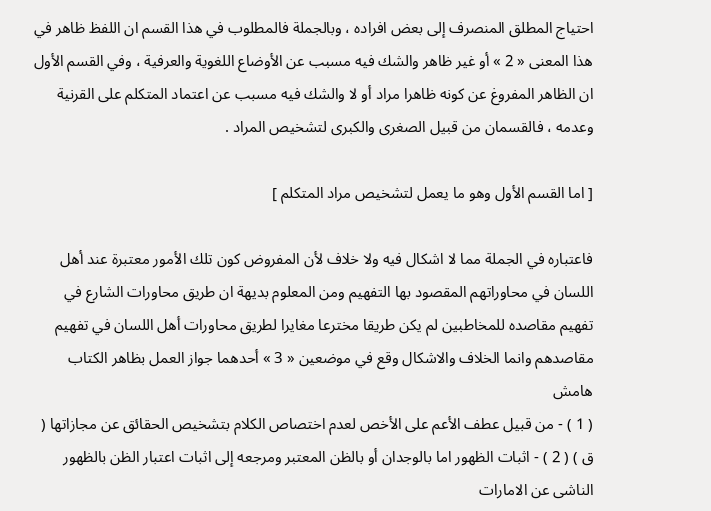احتياج المطلق المنصرف إلى بعض افراده ، وبالجملة فالمطلوب في هذا القسم ان اللفظ ظاهر في هذا المعنى « 2 » أو غير ظاهر والشك فيه مسبب عن الأوضاع اللغوية والعرفية ، وفي القسم الأول ان الظاهر المفروغ عن كونه ظاهرا مراد أو لا والشك فيه مسبب عن اعتماد المتكلم على القرنية وعدمه ، فالقسمان من قبيل الصغرى والكبرى لتشخيص المراد .

[ اما القسم الأول وهو ما يعمل لتشخيص مراد المتكلم ]

فاعتباره في الجملة مما لا اشكال فيه ولا خلاف لأن المفروض كون تلك الأمور معتبرة عند أهل اللسان في محاوراتهم المقصود بها التفهيم ومن المعلوم بديهة ان طريق محاورات الشارع في تفهيم مقاصده للمخاطبين لم يكن طريقا مخترعا مغايرا لطريق محاورات أهل اللسان في تفهيم مقاصدهم وانما الخلاف والاشكال وقع في موضعين « 3 » أحدهما جواز العمل بظاهر الكتاب
هامش
( 1 ) - من قبيل عطف الأعم على الأخص لعدم اختصاص الكلام بتشخيص الحقائق عن مجازاتها ( ق ) ( 2 ) - اثبات الظهور اما بالوجدان أو بالظن المعتبر ومرجعه إلى اثبات اعتبار الظن بالظهور الناشى عن الامارات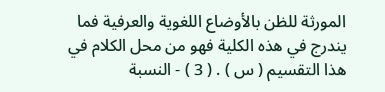المورثة للظن بالأوضاع اللغوية والعرفية فما يندرج في هذه الكلية فهو من محل الكلام في هذا التقسيم ( س ) . ( 3 ) - النسبة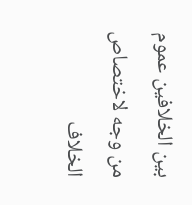بين الخلافين عموم من وجه لاختصاص الخلاف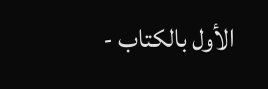الأول بالكتاب -